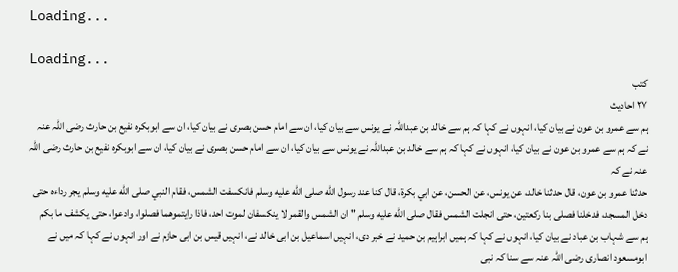Loading...

Loading...
کتب
۲۷ احادیث
ہم سے عمرو بن عون نے بیان کیا، انہوں نے کہا کہ ہم سے خالد بن عبداللہ نے یونس سے بیان کیا، ان سے امام حسن بصری نے بیان کیا، ان سے ابوبکرہ نفیع بن حارث رضی اللہ عنہ نے کہ ہم سے عمرو بن عون نے بیان کیا، انہوں نے کہا کہ ہم سے خالد بن عبداللہ نے یونس سے بیان کیا، ان سے امام حسن بصری نے بیان کیا، ان سے ابوبکرہ نفیع بن حارث رضی اللہ عنہ نے کہ
حدثنا عمرو بن عون، قال حدثنا خالد، عن يونس، عن الحسن، عن ابي بكرة، قال كنا عند رسول الله صلى الله عليه وسلم فانكسفت الشمس، فقام النبي صلى الله عليه وسلم يجر رداءه حتى دخل المسجد، فدخلنا فصلى بنا ركعتين، حتى انجلت الشمس فقال صلى الله عليه وسلم " ان الشمس والقمر لا ينكسفان لموت احد، فاذا رايتموهما فصلوا، وادعوا، حتى يكشف ما بكم
ہم سے شہاب بن عباد نے بیان کیا، انہوں نے کہا کہ ہمیں ابراہیم بن حمید نے خبر دی، انہیں اسماعیل بن ابی خالد نے، انہیں قیس بن ابی حازم نے اور انہوں نے کہا کہ میں نے ابومسعود انصاری رضی اللہ عنہ سے سنا کہ نبی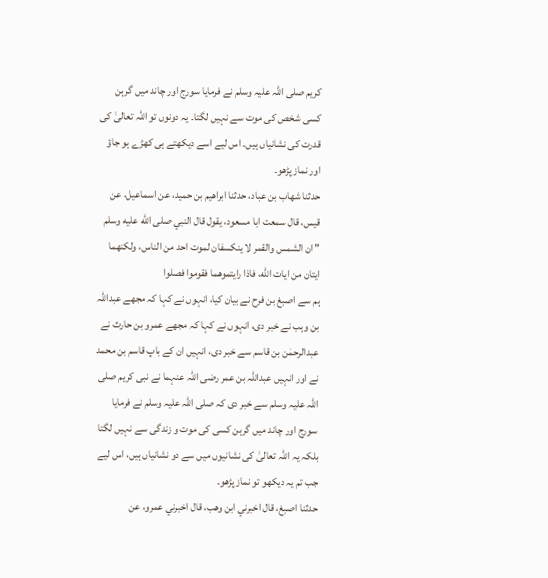کریم صلی اللہ علیہ وسلم نے فرمایا سورج اور چاند میں گرہن کسی شخص کی موت سے نہیں لگتا۔ یہ دونوں تو اللہ تعالیٰ کی قدرت کی نشانیاں ہیں۔ اس لیے اسے دیکھتے ہی کھڑے ہو جاؤ اور نماز پڑھو۔
حدثنا شهاب بن عباد، حدثنا ابراهيم بن حميد، عن اسماعيل، عن قيس، قال سمعت ابا مسعود، يقول قال النبي صلى الله عليه وسلم " ان الشمس والقمر لا ينكسفان لموت احد من الناس، ولكنهما ايتان من ايات الله، فاذا رايتموهما فقوموا فصلوا
ہم سے اصبغ بن فرح نے بیان کیا، انہوں نے کہا کہ مجھے عبداللہ بن وہب نے خبر دی، انہوں نے کہا کہ مجھے عمرو بن حارث نے عبدالرحمٰن بن قاسم سے خبر دی، انہیں ان کے باپ قاسم بن محمد نے اور انہیں عبداللہ بن عمر رضی اللہ عنہما نے نبی کریم صلی اللہ علیہ وسلم سے خبر دی کہ صلی اللہ علیہ وسلم نے فرمایا سورج اور چاند میں گرہن کسی کی موت و زندگی سے نہیں لگتا بلکہ یہ اللہ تعالیٰ کی نشانیوں میں سے دو نشانیاں ہیں، اس لیے جب تم یہ دیکھو تو نماز پڑھو۔
حدثنا اصبغ، قال اخبرني ابن وهب، قال اخبرني عمرو، عن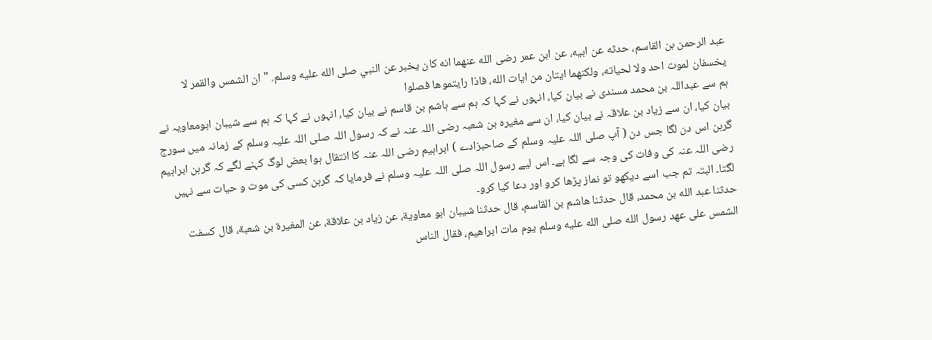عبد الرحمن بن القاسم، حدثه عن ابيه، عن ابن عمر رضى الله عنهما انه كان يخبر عن النبي صلى الله عليه وسلم. " ان الشمس والقمر لا يخسفان لموت احد ولا لحياته، ولكنهما ايتان من ايات الله، فاذا رايتموها فصلوا
ہم سے عبداللہ بن محمد مسندی نے بیان کیا، انہوں نے کہا کہ ہم سے ہاشم بن قاسم نے بیان کیا، انہوں نے کہا کہ ہم سے شیبان ابومعاویہ نے بیان کیا، ان سے زیاد بن علاقہ نے بیان کیا، ان سے مغیرہ بن شعبہ رضی اللہ عنہ نے کہ رسول اللہ صلی اللہ علیہ وسلم کے زمانہ میں سورج گرہن اس دن لگا جس دن ( آپ صلی اللہ علیہ وسلم کے صاحبزادے ) ابراہیم رضی اللہ عنہ کا انتقال ہوا بعض لوگ کہنے لگے کہ گرہن ابراہیم رضی اللہ عنہ کی وفات کی وجہ سے لگا ہے۔ اس لیے رسول اللہ صلی اللہ علیہ وسلم نے فرمایا کہ گرہن کسی کی موت و حیات سے نہیں لگتا۔ البتہ تم جب اسے دیکھو تو نماز پڑھا کرو اور دعا کیا کرو۔
حدثنا عبد الله بن محمد، قال حدثنا هاشم بن القاسم، قال حدثنا شيبان ابو معاوية، عن زياد بن علاقة، عن المغيرة بن شعبة، قال كسفت الشمس على عهد رسول الله صلى الله عليه وسلم يوم مات ابراهيم، فقال الناس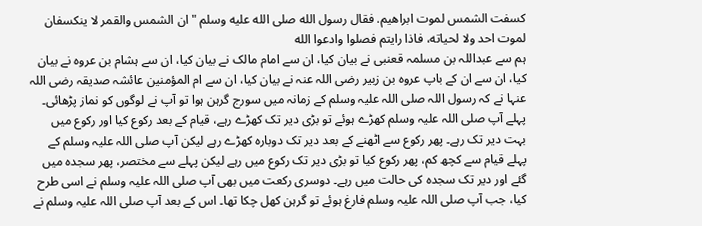كسفت الشمس لموت ابراهيم. فقال رسول الله صلى الله عليه وسلم " ان الشمس والقمر لا ينكسفان لموت احد ولا لحياته، فاذا رايتم فصلوا وادعوا الله
ہم سے عبداللہ بن مسلمہ قعنبی نے بیان کیا، ان سے امام مالک نے بیان کیا، ان سے ہشام بن عروہ نے بیان کیا، ان سے ان کے باپ عروہ بن زبیر رضی اللہ عنہ نے بیان کیا، ان سے ام المؤمنین عائشہ صدیقہ رضی اللہ عنہا نے کہ رسول اللہ صلی اللہ علیہ وسلم کے زمانہ میں سورج گرہن ہوا تو آپ نے لوگوں کو نماز پڑھائی۔ پہلے آپ صلی اللہ علیہ وسلم کھڑے ہوئے تو بڑی دیر تک کھڑے رہے، قیام کے بعد رکوع کیا اور رکوع میں بہت دیر تک رہے۔ پھر رکوع سے اٹھنے کے بعد دیر تک دوبارہ کھڑے رہے لیکن آپ صلی اللہ علیہ وسلم کے پہلے قیام سے کچھ کم، پھر رکوع کیا تو بڑی دیر تک رکوع میں رہے لیکن پہلے سے مختصر، پھر سجدہ میں گئے اور دیر تک سجدہ کی حالت میں رہے۔ دوسری رکعت میں بھی آپ صلی اللہ علیہ وسلم نے اسی طرح کیا، جب آپ صلی اللہ علیہ وسلم فارغ ہوئے تو گرہن کھل چکا تھا۔ اس کے بعد آپ صلی اللہ علیہ وسلم نے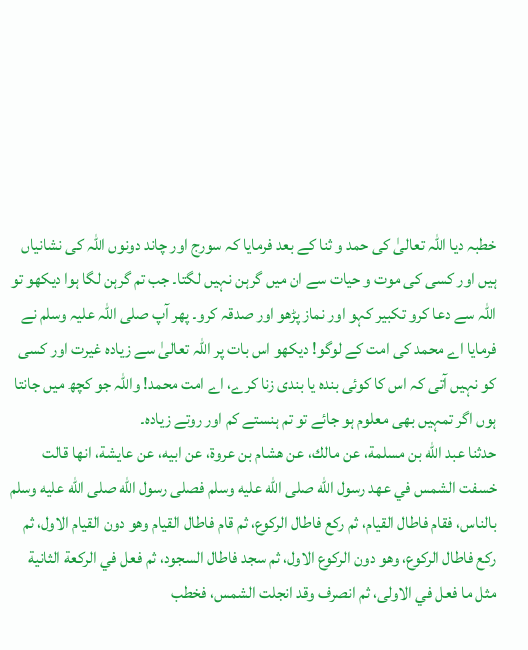خطبہ دیا اللہ تعالیٰ کی حمد و ثنا کے بعد فرمایا کہ سورج اور چاند دونوں اللہ کی نشانیاں ہیں اور کسی کی موت و حیات سے ان میں گرہن نہیں لگتا۔ جب تم گرہن لگا ہوا دیکھو تو اللہ سے دعا کرو تکبیر کہو اور نماز پڑھو اور صدقہ کرو۔ پھر آپ صلی اللہ علیہ وسلم نے فرمایا اے محمد کی امت کے لوگو! دیکھو اس بات پر اللہ تعالیٰ سے زیادہ غیرت اور کسی کو نہیں آتی کہ اس کا کوئی بندہ یا بندی زنا کرے، اے امت محمد! واللہ جو کچھ میں جانتا ہوں اگر تمہیں بھی معلوم ہو جائے تو تم ہنستے کم اور روتے زیادہ۔
حدثنا عبد الله بن مسلمة، عن مالك، عن هشام بن عروة، عن ابيه، عن عايشة، انها قالت خسفت الشمس في عهد رسول الله صلى الله عليه وسلم فصلى رسول الله صلى الله عليه وسلم بالناس، فقام فاطال القيام، ثم ركع فاطال الركوع، ثم قام فاطال القيام وهو دون القيام الاول، ثم ركع فاطال الركوع، وهو دون الركوع الاول، ثم سجد فاطال السجود، ثم فعل في الركعة الثانية مثل ما فعل في الاولى، ثم انصرف وقد انجلت الشمس، فخطب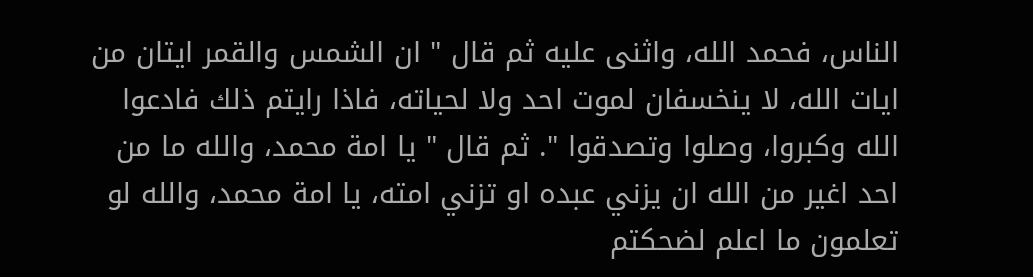الناس، فحمد الله، واثنى عليه ثم قال " ان الشمس والقمر ايتان من ايات الله، لا ينخسفان لموت احد ولا لحياته، فاذا رايتم ذلك فادعوا الله وكبروا، وصلوا وتصدقوا ". ثم قال " يا امة محمد، والله ما من احد اغير من الله ان يزني عبده او تزني امته، يا امة محمد، والله لو تعلمون ما اعلم لضحكتم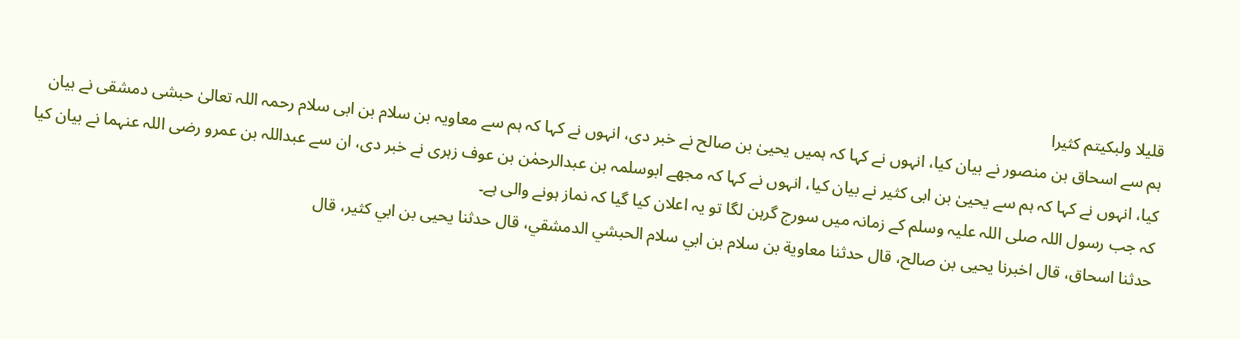قليلا ولبكيتم كثيرا
ہم سے اسحاق بن منصور نے بیان کیا، انہوں نے کہا کہ ہمیں یحییٰ بن صالح نے خبر دی، انہوں نے کہا کہ ہم سے معاویہ بن سلام بن ابی سلام رحمہ اللہ تعالیٰ حبشی دمشقی نے بیان کیا، انہوں نے کہا کہ ہم سے یحییٰ بن ابی کثیر نے بیان کیا، انہوں نے کہا کہ مجھے ابوسلمہ بن عبدالرحمٰن بن عوف زہری نے خبر دی، ان سے عبداللہ بن عمرو رضی اللہ عنہما نے بیان کیا کہ جب رسول اللہ صلی اللہ علیہ وسلم کے زمانہ میں سورج گرہن لگا تو یہ اعلان کیا گیا کہ نماز ہونے والی ہے۔
حدثنا اسحاق، قال اخبرنا يحيى بن صالح، قال حدثنا معاوية بن سلام بن ابي سلام الحبشي الدمشقي، قال حدثنا يحيى بن ابي كثير، قال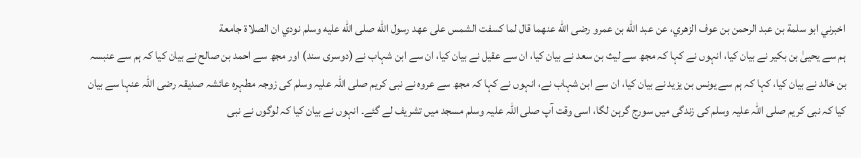اخبرني ابو سلمة بن عبد الرحمن بن عوف الزهري، عن عبد الله بن عمرو رضى الله عنهما قال لما كسفت الشمس على عهد رسول الله صلى الله عليه وسلم نودي ان الصلاة جامعة
ہم سے یحییٰ بن بکیر نے بیان کیا، انہوں نے کہا کہ مجھ سے لیث بن سعد نے بیان کیا، ان سے عقیل نے بیان کیا، ان سے ابن شہاب نے (دوسری سند) اور مجھ سے احمد بن صالح نے بیان کیا کہ ہم سے عنبسہ بن خالد نے بیان کیا، کہا کہ ہم سے یونس بن یزید نے بیان کیا، ان سے ابن شہاب نے، انہوں نے کہا کہ مجھ سے عروہ نے نبی کریم صلی اللہ علیہ وسلم کی زوجہ مطہرہ عائشہ صدیقہ رضی اللہ عنہا سے بیان کیا کہ نبی کریم صلی اللہ علیہ وسلم کی زندگی میں سورج گرہن لگا، اسی وقت آپ صلی اللہ علیہ وسلم مسجد میں تشریف لے گئے۔ انہوں نے بیان کیا کہ لوگوں نے نبی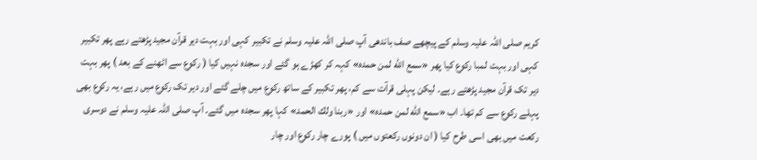کریم صلی اللہ علیہ وسلم کے پیچھے صف باندھی آپ صلی اللہ علیہ وسلم نے تکبیر کہی اور بہت دیر قرآن مجید پڑھتے رہے پھر تکبیر کہی اور بہت لمبا رکوع کیا پھر «سمع الله لمن حمده» کہہ کر کھڑے ہو گئے اور سجدہ نہیں کیا ( رکوع سے اٹھنے کے بعد ) پھر بہت دیر تک قرآن مجید پڑھتے رہے۔ لیکن پہلی قرآت سے کم، پھر تکبیر کے ساتھ رکوع میں چلے گئے اور دیر تک رکوع میں رہے، یہ رکوع بھی پہلے رکوع سے کم تھا۔ اب «سمع الله لمن حمده» اور «ربنا ولك الحمد» کہا پھر سجدہ میں گئے۔ آپ صلی اللہ علیہ وسلم نے دوسری رکعت میں بھی اسی طرح کیا ( ان دونوں رکعتوں میں ) پورے چار رکوع اور چار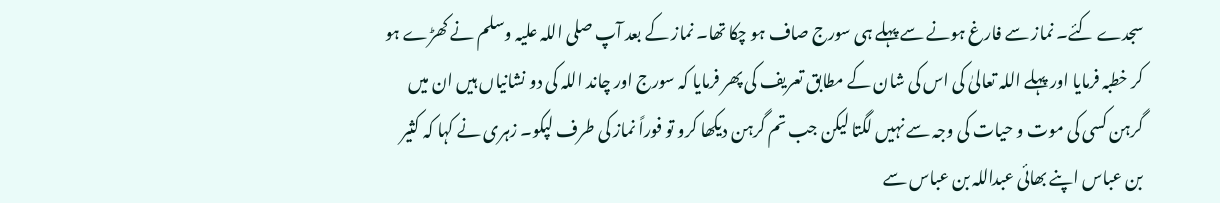سجدے کئے۔ نماز سے فارغ ہونے سے پہلے ہی سورج صاف ہو چکا تھا۔ نماز کے بعد آپ صلی اللہ علیہ وسلم نے کھڑے ہو کر خطبہ فرمایا اور پہلے اللہ تعالیٰ کی اس کی شان کے مطابق تعریف کی پھر فرمایا کہ سورج اور چاند اللہ کی دو نشانیاں ہیں ان میں گرہن کسی کی موت و حیات کی وجہ سے نہیں لگتا لیکن جب تم گرہن دیکھا کرو تو فوراً نماز کی طرف لپکو۔ زہری نے کہا کہ کثیر بن عباس اپنے بھائی عبداللہ بن عباس سے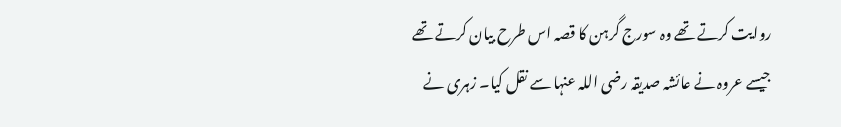روایت کرتے تھے وہ سورج گرہن کا قصہ اس طرح بیان کرتے تھے جیسے عروہ نے عائشہ صدیقہ رضی اللہ عنہا سے نقل کیا۔ زہری نے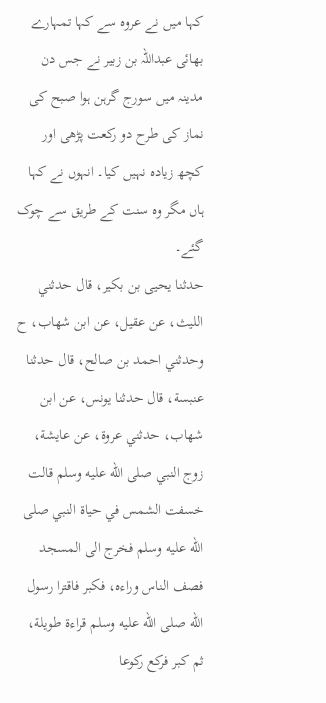کہا میں نے عروہ سے کہا تمہارے بھائی عبداللہ بن زبیر نے جس دن مدینہ میں سورج گرہن ہوا صبح کی نماز کی طرح دو رکعت پڑھی اور کچھ زیادہ نہیں کیا۔ انہوں نے کہا ہاں مگر وہ سنت کے طریق سے چوک گئے۔
حدثنا يحيى بن بكير، قال حدثني الليث، عن عقيل، عن ابن شهاب، ح وحدثني احمد بن صالح، قال حدثنا عنبسة، قال حدثنا يونس، عن ابن شهاب، حدثني عروة، عن عايشة، زوج النبي صلى الله عليه وسلم قالت خسفت الشمس في حياة النبي صلى الله عليه وسلم فخرج الى المسجد فصف الناس وراءه، فكبر فاقترا رسول الله صلى الله عليه وسلم قراءة طويلة، ثم كبر فركع ركوعا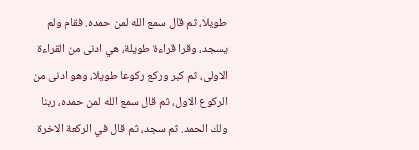طويلا، ثم قال سمع الله لمن حمده. فقام ولم يسجد، وقرا قراءة طويلة، هي ادنى من القراءة الاولى، ثم كبر وركع ركوعا طويلا، وهو ادنى من الركوع الاول، ثم قال سمع الله لمن حمده، ربنا ولك الحمد. ثم سجد، ثم قال في الركعة الاخرة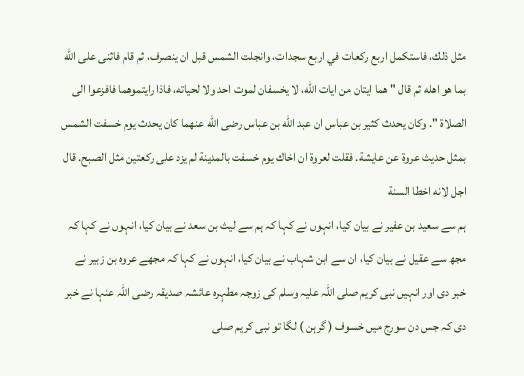مثل ذلك، فاستكمل اربع ركعات في اربع سجدات، وانجلت الشمس قبل ان ينصرف، ثم قام فاثنى على الله بما هو اهله ثم قال " هما ايتان من ايات الله، لا يخسفان لموت احد ولا لحياته، فاذا رايتموهما فافزعوا الى الصلاة ". وكان يحدث كثير بن عباس ان عبد الله بن عباس رضى الله عنهما كان يحدث يوم خسفت الشمس بمثل حديث عروة عن عايشة. فقلت لعروة ان اخاك يوم خسفت بالمدينة لم يزد على ركعتين مثل الصبح. قال اجل لانه اخطا السنة
ہم سے سعید بن عفیر نے بیان کیا، انہوں نے کہا کہ ہم سے لیث بن سعد نے بیان کیا، انہوں نے کہا کہ مجھ سے عقیل نے بیان کیا، ان سے ابن شہاب نے بیان کیا، انہوں نے کہا کہ مجھے عروہ بن زبیر نے خبر دی اور انہیں نبی کریم صلی اللہ علیہ وسلم کی زوجہ مطہرہ عائشہ صدیقہ رضی اللہ عنہا نے خبر دی کہ جس دن سورج میں خسوف ( گرہن ) لگا تو نبی کریم صلی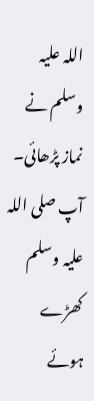اللہ علیہ وسلم نے نماز پڑھائی۔ آپ صلی اللہ علیہ وسلم کھڑے ہوئے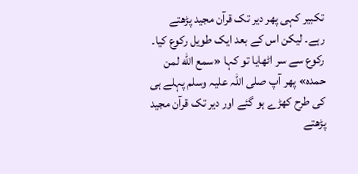تکبیر کہی پھر دیر تک قرآن مجید پڑھتے رہے۔ لیکن اس کے بعد ایک طویل رکوع کیا۔ رکوع سے سر اٹھایا تو کہا «سمع الله لمن حمده» پھر آپ صلی اللہ علیہ وسلم پہلے ہی کی طرح کھڑے ہو گئے اور دیر تک قرآن مجید پڑھتے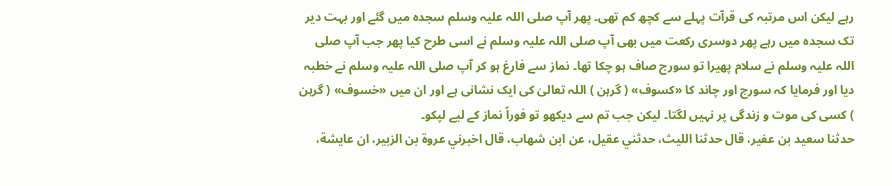رہے لیکن اس مرتبہ کی قرآت پہلے سے کچھ کم تھی۔ پھر آپ صلی اللہ علیہ وسلم سجدہ میں گئے اور بہت دیر تک سجدہ میں رہے پھر دوسری رکعت میں بھی آپ صلی اللہ علیہ وسلم نے اسی طرح کیا پھر جب آپ صلی اللہ علیہ وسلم نے سلام پھیرا تو سورج صاف ہو چکا تھا۔ نماز سے فارغ ہو کر آپ صلی اللہ علیہ وسلم نے خطبہ دیا اور فرمایا کہ سورج اور چاند کا «كسوف» ( گرہن ) اللہ تعالیٰ کی ایک نشانی ہے اور ان میں «خسوف» ( گرہن ) کسی کی موت و زندگی پر نہیں لگتا۔ لیکن جب تم سے دیکھو تو فوراً نماز کے لیے لپکو۔
حدثنا سعيد بن عفير، قال حدثنا الليث، حدثني عقيل، عن ابن شهاب، قال اخبرني عروة بن الزبير، ان عايشة،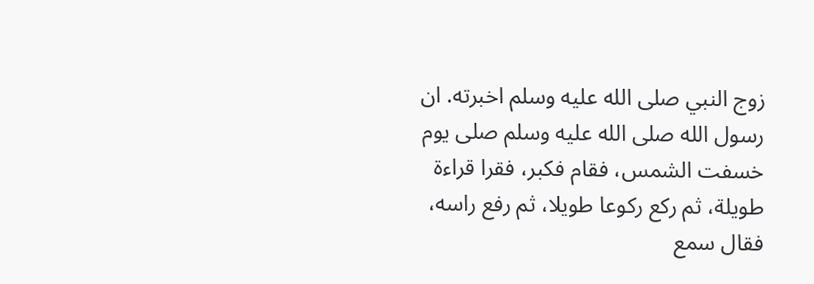زوج النبي صلى الله عليه وسلم اخبرته. ان رسول الله صلى الله عليه وسلم صلى يوم خسفت الشمس، فقام فكبر، فقرا قراءة طويلة، ثم ركع ركوعا طويلا، ثم رفع راسه، فقال سمع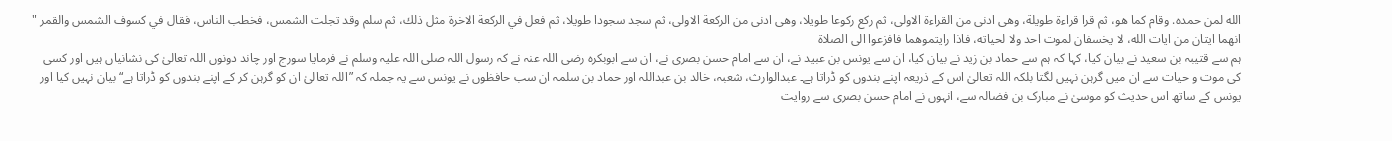الله لمن حمده. وقام كما هو، ثم قرا قراءة طويلة، وهى ادنى من القراءة الاولى، ثم ركع ركوعا طويلا، وهى ادنى من الركعة الاولى، ثم سجد سجودا طويلا، ثم فعل في الركعة الاخرة مثل ذلك، ثم سلم وقد تجلت الشمس، فخطب الناس، فقال في كسوف الشمس والقمر " انهما ايتان من ايات الله، لا يخسفان لموت احد ولا لحياته، فاذا رايتموهما فافزعوا الى الصلاة
ہم سے قتیبہ بن سعید نے بیان کیا، کہا کہ ہم سے حماد بن زید نے بیان کیا، ان سے یونس بن عبید نے، ان سے امام حسن بصری نے، ان سے ابوبکرہ رضی اللہ عنہ نے کہ رسول اللہ صلی اللہ علیہ وسلم نے فرمایا سورج اور چاند دونوں اللہ تعالیٰ کی نشانیاں ہیں اور کسی کی موت و حیات سے ان میں گرہن نہیں لگتا بلکہ اللہ تعالیٰ اس کے ذریعہ اپنے بندوں کو ڈراتا ہے۔ عبدالوارث، شعبہ، خالد بن عبداللہ اور حماد بن سلمہ ان سب حافظوں نے یونس سے یہ جملہ کہ ”اللہ تعالیٰ ان کو گرہن کر کے اپنے بندوں کو ڈراتا ہے“ بیان نہیں کیا اور یونس کے ساتھ اس حدیث کو موسیٰ نے مبارک بن فضالہ سے، انہوں نے امام حسن بصری سے روایت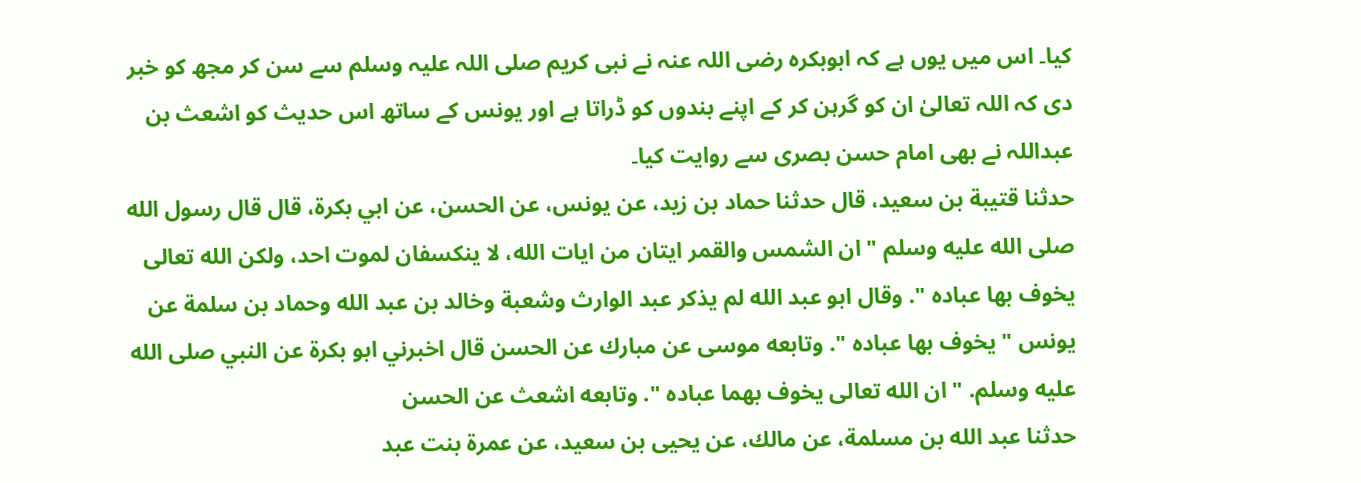کیا۔ اس میں یوں ہے کہ ابوبکرہ رضی اللہ عنہ نے نبی کریم صلی اللہ علیہ وسلم سے سن کر مجھ کو خبر دی کہ اللہ تعالیٰ ان کو گرہن کر کے اپنے بندوں کو ڈراتا ہے اور یونس کے ساتھ اس حدیث کو اشعث بن عبداللہ نے بھی امام حسن بصری سے روایت کیا۔
حدثنا قتيبة بن سعيد، قال حدثنا حماد بن زيد، عن يونس، عن الحسن، عن ابي بكرة، قال قال رسول الله صلى الله عليه وسلم " ان الشمس والقمر ايتان من ايات الله، لا ينكسفان لموت احد، ولكن الله تعالى يخوف بها عباده ". وقال ابو عبد الله لم يذكر عبد الوارث وشعبة وخالد بن عبد الله وحماد بن سلمة عن يونس " يخوف بها عباده ". وتابعه موسى عن مبارك عن الحسن قال اخبرني ابو بكرة عن النبي صلى الله عليه وسلم. " ان الله تعالى يخوف بهما عباده ". وتابعه اشعث عن الحسن
حدثنا عبد الله بن مسلمة، عن مالك، عن يحيى بن سعيد، عن عمرة بنت عبد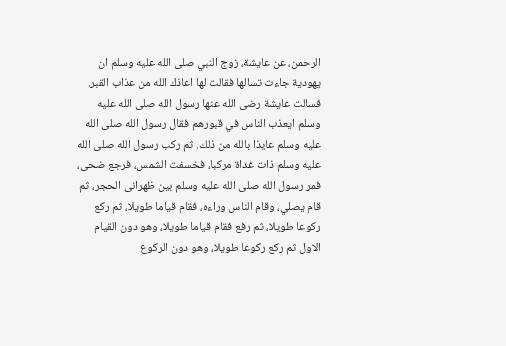الرحمن، عن عايشة، زوج النبي صلى الله عليه وسلم ان يهودية جاءت تسالها فقالت لها اعاذك الله من عذاب القبر. فسالت عايشة رضى الله عنها رسول الله صلى الله عليه وسلم ايعذب الناس في قبورهم فقال رسول الله صلى الله عليه وسلم عايذا بالله من ذلك. ثم ركب رسول الله صلى الله عليه وسلم ذات غداة مركبا، فخسفت الشمس، فرجع ضحى، فمر رسول الله صلى الله عليه وسلم بين ظهرانى الحجر، ثم قام يصلي، وقام الناس وراءه، فقام قياما طويلا، ثم ركع ركوعا طويلا، ثم رفع فقام قياما طويلا، وهو دون القيام الاول ثم ركع ركوعا طويلا، وهو دون الركوع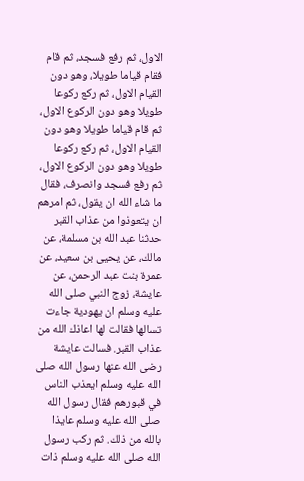الاول، ثم رفع فسجد، ثم قام فقام قياما طويلا، وهو دون القيام الاول، ثم ركع ركوعا طويلا وهو دون الركوع الاول، ثم قام قياما طويلا وهو دون القيام الاول، ثم ركع ركوعا طويلا وهو دون الركوع الاول، ثم رفع فسجد وانصرف، فقال ما شاء الله ان يقول، ثم امرهم ان يتعوذوا من عذاب القبر
حدثنا عبد الله بن مسلمة، عن مالك، عن يحيى بن سعيد، عن عمرة بنت عبد الرحمن، عن عايشة، زوج النبي صلى الله عليه وسلم ان يهودية جاءت تسالها فقالت لها اعاذك الله من عذاب القبر. فسالت عايشة رضى الله عنها رسول الله صلى الله عليه وسلم ايعذب الناس في قبورهم فقال رسول الله صلى الله عليه وسلم عايذا بالله من ذلك. ثم ركب رسول الله صلى الله عليه وسلم ذات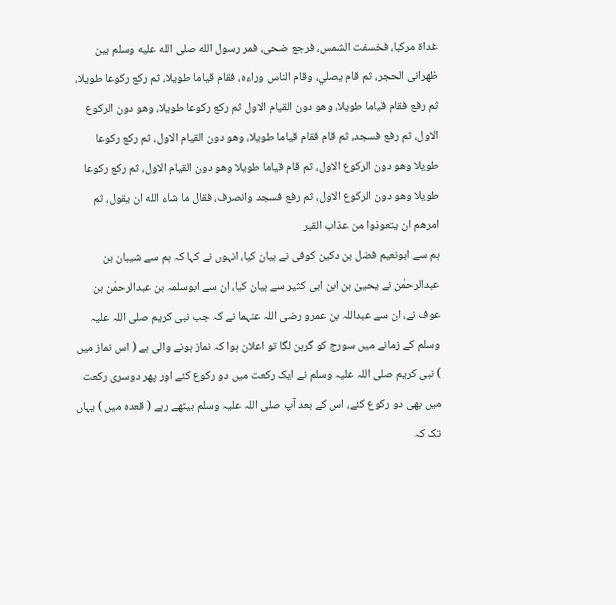غداة مركبا، فخسفت الشمس، فرجع ضحى، فمر رسول الله صلى الله عليه وسلم بين ظهرانى الحجر، ثم قام يصلي، وقام الناس وراءه، فقام قياما طويلا، ثم ركع ركوعا طويلا، ثم رفع فقام قياما طويلا، وهو دون القيام الاول ثم ركع ركوعا طويلا، وهو دون الركوع الاول، ثم رفع فسجد، ثم قام فقام قياما طويلا، وهو دون القيام الاول، ثم ركع ركوعا طويلا وهو دون الركوع الاول، ثم قام قياما طويلا وهو دون القيام الاول، ثم ركع ركوعا طويلا وهو دون الركوع الاول، ثم رفع فسجد وانصرف، فقال ما شاء الله ان يقول، ثم امرهم ان يتعوذوا من عذاب القبر
ہم سے ابونعیم فضل بن دکین کوفی نے بیان کیا، انہوں نے کہا کہ ہم سے شیبان بن عبدالرحمٰن نے یحییٰ بن ابن ابی کثیر سے بیان کیا، ان سے ابوسلمہ بن عبدالرحمٰن بن عوف نے، ان سے عبداللہ بن عمرو رضی اللہ عنہما نے کہ جب نبی کریم صلی اللہ علیہ وسلم کے زمانے میں سورج کو گرہن لگا تو اعلان ہوا کہ نماز ہونے والی ہے ( اس نماز میں ) نبی کریم صلی اللہ علیہ وسلم نے ایک رکعت میں دو رکوع کئے اور پھر دوسری رکعت میں بھی دو رکوع کئے، اس کے بعد آپ صلی اللہ علیہ وسلم بیٹھے رہے ( قعدہ میں ) یہاں تک کہ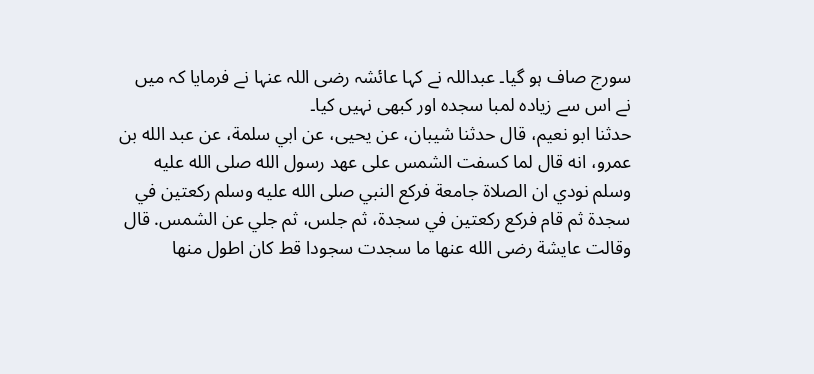سورج صاف ہو گیا۔ عبداللہ نے کہا عائشہ رضی اللہ عنہا نے فرمایا کہ میں نے اس سے زیادہ لمبا سجدہ اور کبھی نہیں کیا۔
حدثنا ابو نعيم، قال حدثنا شيبان، عن يحيى، عن ابي سلمة، عن عبد الله بن عمرو، انه قال لما كسفت الشمس على عهد رسول الله صلى الله عليه وسلم نودي ان الصلاة جامعة فركع النبي صلى الله عليه وسلم ركعتين في سجدة ثم قام فركع ركعتين في سجدة، ثم جلس، ثم جلي عن الشمس. قال وقالت عايشة رضى الله عنها ما سجدت سجودا قط كان اطول منها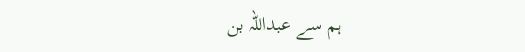ہم سے عبداللہ بن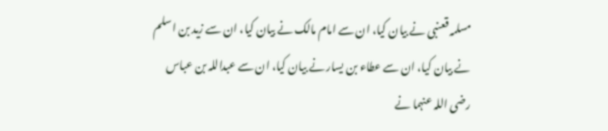مسلمہ قعنبی نے بیان کیا، ان سے امام مالک نے بیان کیا، ان سے زید بن اسلم نے بیان کیا، ان سے عطاء بن یسار نے بیان کیا، ان سے عبداللہ بن عباس رضی اللہ عنہما نے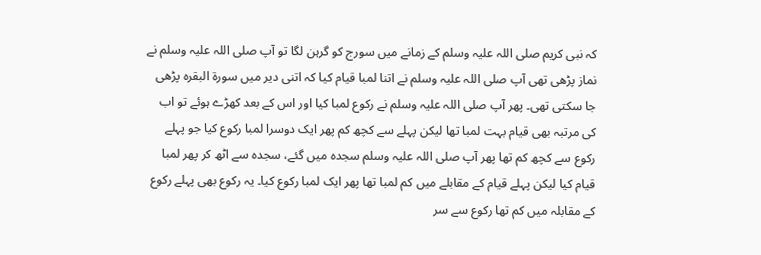کہ نبی کریم صلی اللہ علیہ وسلم کے زمانے میں سورج کو گرہن لگا تو آپ صلی اللہ علیہ وسلم نے نماز پڑھی تھی آپ صلی اللہ علیہ وسلم نے اتنا لمبا قیام کیا کہ اتنی دیر میں سورۃ البقرہ پڑھی جا سکتی تھی۔ پھر آپ صلی اللہ علیہ وسلم نے رکوع لمبا کیا اور اس کے بعد کھڑے ہوئے تو اب کی مرتبہ بھی قیام بہت لمبا تھا لیکن پہلے سے کچھ کم پھر ایک دوسرا لمبا رکوع کیا جو پہلے رکوع سے کچھ کم تھا پھر آپ صلی اللہ علیہ وسلم سجدہ میں گئے، سجدہ سے اٹھ کر پھر لمبا قیام کیا لیکن پہلے قیام کے مقابلے میں کم لمبا تھا پھر ایک لمبا رکوع کیا۔ یہ رکوع بھی پہلے رکوع کے مقابلہ میں کم تھا رکوع سے سر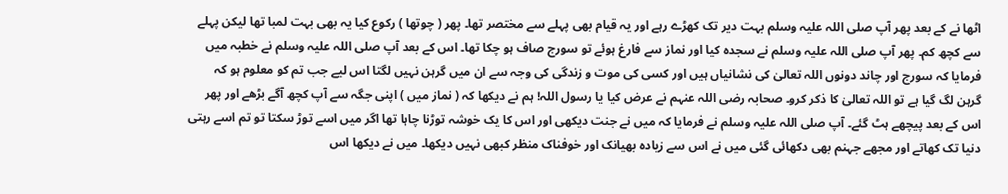اٹھا نے کے بعد پھر آپ صلی اللہ علیہ وسلم بہت دیر تک کھڑے رہے اور یہ قیام بھی پہلے سے مختصر تھا۔ پھر ( چوتھا ) رکوع کیا یہ بھی بہت لمبا تھا لیکن پہلے سے کچھ کم۔ پھر آپ صلی اللہ علیہ وسلم نے سجدہ کیا اور نماز سے فارغ ہوئے تو سورج صاف ہو چکا تھا۔ اس کے بعد آپ صلی اللہ علیہ وسلم نے خطبہ میں فرمایا کہ سورج اور چاند دونوں اللہ تعالیٰ کی نشانیاں ہیں اور کسی کی موت و زندگی کی وجہ سے ان میں گرہن نہیں لگتا اس لیے جب تم کو معلوم ہو کہ گرہن لگ گیا ہے تو اللہ تعالیٰ کا ذکر کرو۔ صحابہ رضی اللہ عنہم نے عرض کیا یا رسول اللہ! ہم نے دیکھا کہ ( نماز میں ) اپنی جگہ سے آپ کچھ آگے بڑھے اور پھر اس کے بعد پیچھے ہٹ گئے۔ آپ صلی اللہ علیہ وسلم نے فرمایا کہ میں نے جنت دیکھی اور اس کا یک خوشہ توڑنا چاہا تھا اگر میں اسے توڑ سکتا تو تم اسے رہتی دنیا تک کھاتے اور مجھے جہنم بھی دکھائی گئی میں نے اس سے زیادہ بھیانک اور خوفناک منظر کبھی نہیں دیکھا۔ میں نے دیکھا اس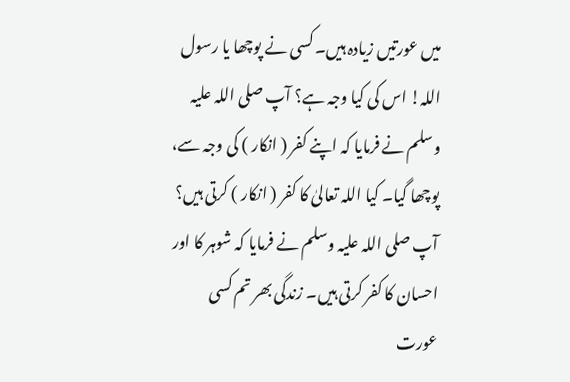میں عورتیں زیادہ ہیں۔ کسی نے پوچھا یا رسول اللہ! اس کی کیا وجہ ہے؟ آپ صلی اللہ علیہ وسلم نے فرمایا کہ اپنے کفر ( انکار ) کی وجہ سے، پوچھا گیا۔ کیا اللہ تعالیٰ کا کفر ( انکار ) کرتی ہیں؟ آپ صلی اللہ علیہ وسلم نے فرمایا کہ شوہر کا اور احسان کا کفر کرتی ہیں۔ زندگی بھر تم کسی عورت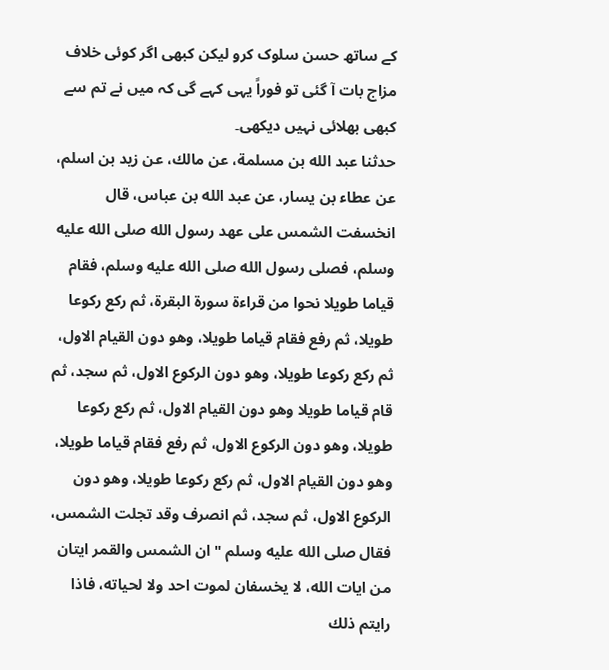کے ساتھ حسن سلوک کرو لیکن کبھی اگر کوئی خلاف مزاج بات آ گئی تو فوراً یہی کہے گی کہ میں نے تم سے کبھی بھلائی نہیں دیکھی۔
حدثنا عبد الله بن مسلمة، عن مالك، عن زيد بن اسلم، عن عطاء بن يسار، عن عبد الله بن عباس، قال انخسفت الشمس على عهد رسول الله صلى الله عليه وسلم، فصلى رسول الله صلى الله عليه وسلم، فقام قياما طويلا نحوا من قراءة سورة البقرة، ثم ركع ركوعا طويلا، ثم رفع فقام قياما طويلا، وهو دون القيام الاول، ثم ركع ركوعا طويلا، وهو دون الركوع الاول، ثم سجد، ثم قام قياما طويلا وهو دون القيام الاول، ثم ركع ركوعا طويلا، وهو دون الركوع الاول، ثم رفع فقام قياما طويلا، وهو دون القيام الاول، ثم ركع ركوعا طويلا، وهو دون الركوع الاول، ثم سجد، ثم انصرف وقد تجلت الشمس، فقال صلى الله عليه وسلم " ان الشمس والقمر ايتان من ايات الله، لا يخسفان لموت احد ولا لحياته، فاذا رايتم ذلك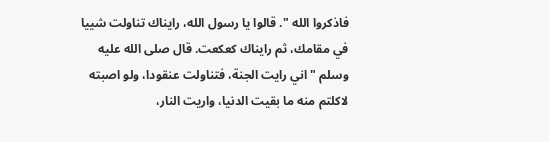فاذكروا الله ". قالوا يا رسول الله، رايناك تناولت شييا في مقامك، ثم رايناك كعكعت. قال صلى الله عليه وسلم " اني رايت الجنة، فتناولت عنقودا، ولو اصبته لاكلتم منه ما بقيت الدنيا، واريت النار،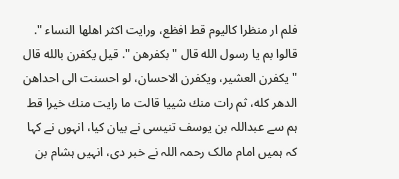فلم ار منظرا كاليوم قط افظع، ورايت اكثر اهلها النساء ". قالوا بم يا رسول الله قال " بكفرهن ". قيل يكفرن بالله قال " يكفرن العشير، ويكفرن الاحسان، لو احسنت الى احداهن الدهر كله، ثم رات منك شييا قالت ما رايت منك خيرا قط
ہم سے عبداللہ بن یوسف تنیسی نے بیان کیا، انہوں نے کہا کہ ہمیں امام مالک رحمہ اللہ نے خبر دی، انہیں ہشام بن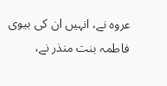عروہ نے، انہیں ان کی بیوی فاطمہ بنت منذر نے،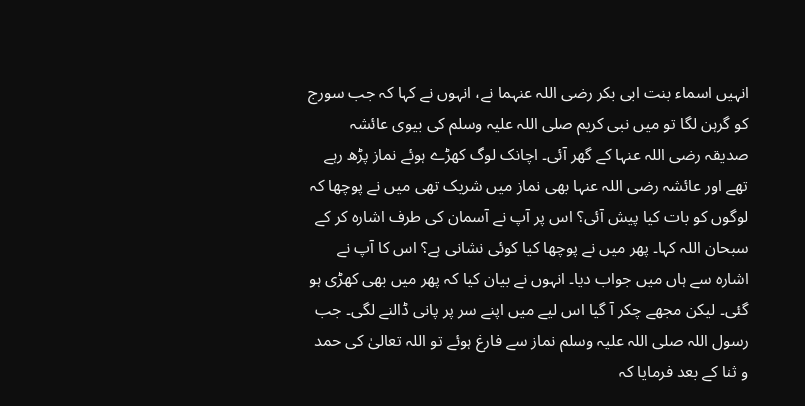انہیں اسماء بنت ابی بکر رضی اللہ عنہما نے، انہوں نے کہا کہ جب سورج کو گرہن لگا تو میں نبی کریم صلی اللہ علیہ وسلم کی بیوی عائشہ صدیقہ رضی اللہ عنہا کے گھر آئی۔ اچانک لوگ کھڑے ہوئے نماز پڑھ رہے تھے اور عائشہ رضی اللہ عنہا بھی نماز میں شریک تھی میں نے پوچھا کہ لوگوں کو بات کیا پیش آئی؟ اس پر آپ نے آسمان کی طرف اشارہ کر کے سبحان اللہ کہا۔ پھر میں نے پوچھا کیا کوئی نشانی ہے؟ اس کا آپ نے اشارہ سے ہاں میں جواب دیا۔ انہوں نے بیان کیا کہ پھر میں بھی کھڑی ہو گئی۔ لیکن مجھے چکر آ گیا اس لیے میں اپنے سر پر پانی ڈالنے لگی۔ جب رسول اللہ صلی اللہ علیہ وسلم نماز سے فارغ ہوئے تو اللہ تعالیٰ کی حمد و ثنا کے بعد فرمایا کہ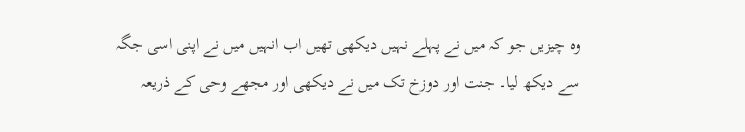وہ چیزیں جو کہ میں نے پہلے نہیں دیکھی تھیں اب انہیں میں نے اپنی اسی جگہ سے دیکھ لیا۔ جنت اور دوزخ تک میں نے دیکھی اور مجھے وحی کے ذریعہ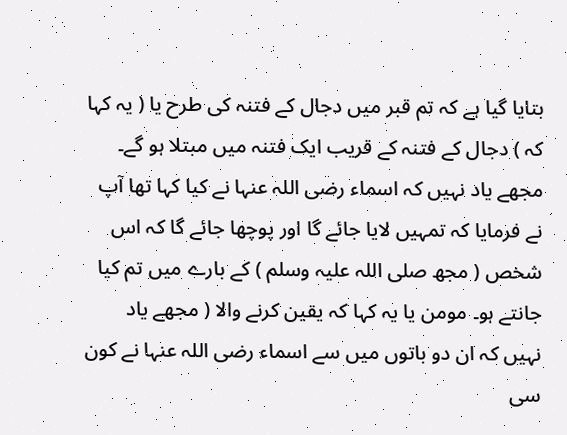بتایا گیا ہے کہ تم قبر میں دجال کے فتنہ کی طرح یا ( یہ کہا کہ ) دجال کے فتنہ کے قریب ایک فتنہ میں مبتلا ہو گے۔ مجھے یاد نہیں کہ اسماء رضی اللہ عنہا نے کیا کہا تھا آپ نے فرمایا کہ تمہیں لایا جائے گا اور پوچھا جائے گا کہ اس شخص ( مجھ صلی اللہ علیہ وسلم ) کے بارے میں تم کیا جانتے ہو۔ مومن یا یہ کہا کہ یقین کرنے والا ( مجھے یاد نہیں کہ ان دو باتوں میں سے اسماء رضی اللہ عنہا نے کون سی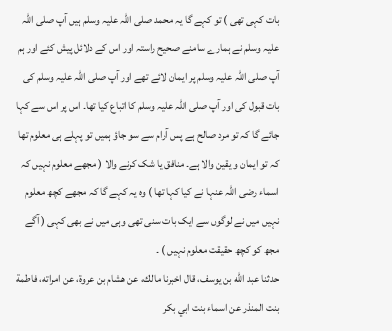بات کہی تھی ) تو کہے گا یہ محمد صلی اللہ علیہ وسلم ہیں آپ صلی اللہ علیہ وسلم نے ہمارے سامنے صحیح راستہ اور اس کے دلائل پیش کئے اور ہم آپ صلی اللہ علیہ وسلم پر ایمان لائے تھے اور آپ صلی اللہ علیہ وسلم کی بات قبول کی اور آپ صلی اللہ علیہ وسلم کا اتباع کیا تھا۔ اس پر اس سے کہا جائے گا کہ تو مرد صالح ہے پس آرام سے سو جاؤ ہمیں تو پہلے ہی معلوم تھا کہ تو ایمان و یقین والا ہے۔ منافق یا شک کرنے والا ( مجھے معلوم نہیں کہ اسماء رضی اللہ عنہا نے کیا کہا تھا ) وہ یہ کہے گا کہ مجھے کچھ معلوم نہیں میں نے لوگوں سے ایک بات سنی تھی وہی میں نے بھی کہی ( آگے مجھ کو کچھ حقیقت معلوم نہیں ) ۔
حدثنا عبد الله بن يوسف، قال اخبرنا مالك، عن هشام بن عروة، عن امراته، فاطمة بنت المنذر عن اسماء بنت ابي بكر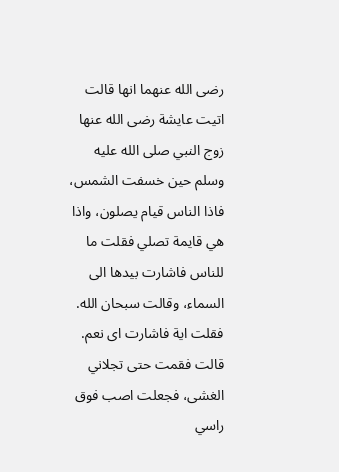رضى الله عنهما انها قالت اتيت عايشة رضى الله عنها زوج النبي صلى الله عليه وسلم حين خسفت الشمس، فاذا الناس قيام يصلون، واذا هي قايمة تصلي فقلت ما للناس فاشارت بيدها الى السماء، وقالت سبحان الله. فقلت اية فاشارت اى نعم. قالت فقمت حتى تجلاني الغشى، فجعلت اصب فوق راسي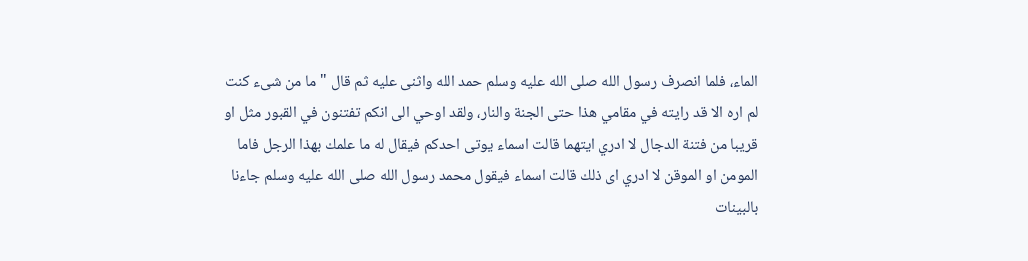الماء، فلما انصرف رسول الله صلى الله عليه وسلم حمد الله واثنى عليه ثم قال " ما من شىء كنت لم اره الا قد رايته في مقامي هذا حتى الجنة والنار، ولقد اوحي الى انكم تفتنون في القبور مثل او قريبا من فتنة الدجال لا ادري ايتهما قالت اسماء يوتى احدكم فيقال له ما علمك بهذا الرجل فاما المومن او الموقن لا ادري اى ذلك قالت اسماء فيقول محمد رسول الله صلى الله عليه وسلم جاءنا بالبينات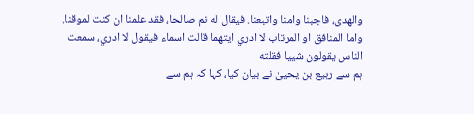والهدى، فاجبنا وامنا واتبعنا. فيقال له نم صالحا، فقد علمنا ان كنت لموقنا. واما المنافق او المرتاب لا ادري ايتهما قالت اسماء فيقول لا ادري، سمعت الناس يقولون شييا فقلته
ہم سے ربیع بن یحییٰ نے بیان کیا، کہا کہ ہم سے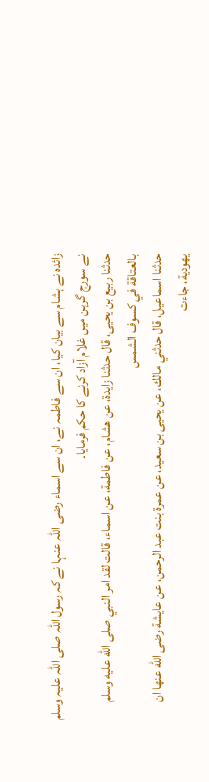زائدہ نے ہشام سے بیان کیا، ان سے فاطمہ نے، ان سے اسماء رضی اللہ عنہا نے کہ رسول اللہ صلی اللہ علیہ وسلم نے سورج گرہن میں غلام آزاد کرنے کا حکم فرمایا۔
حدثنا ربيع بن يحيى، قال حدثنا زايدة، عن هشام، عن فاطمة، عن اسماء، قالت لقد امر النبي صلى الله عليه وسلم بالعتاقة في كسوف الشمس
حدثنا اسماعيل، قال حدثني مالك، عن يحيى بن سعيد، عن عمرة بنت عبد الرحمن، عن عايشة رضى الله عنها ان يهودية، جاءت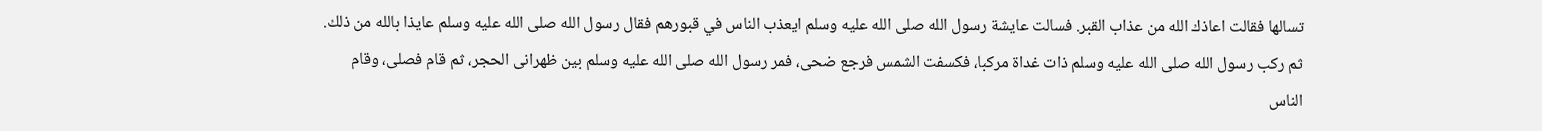تسالها فقالت اعاذك الله من عذاب القبر. فسالت عايشة رسول الله صلى الله عليه وسلم ايعذب الناس في قبورهم فقال رسول الله صلى الله عليه وسلم عايذا بالله من ذلك. ثم ركب رسول الله صلى الله عليه وسلم ذات غداة مركبا، فكسفت الشمس فرجع ضحى، فمر رسول الله صلى الله عليه وسلم بين ظهرانى الحجر، ثم قام فصلى، وقام الناس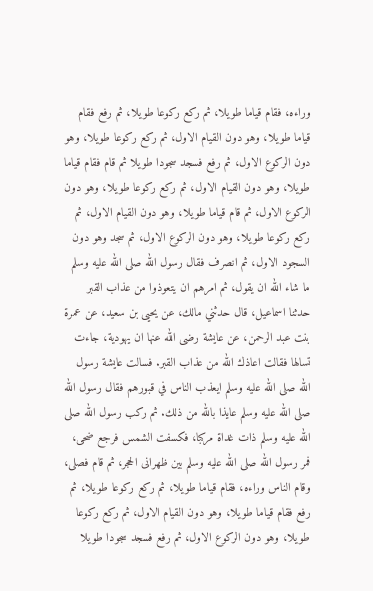وراءه، فقام قياما طويلا، ثم ركع ركوعا طويلا، ثم رفع فقام قياما طويلا، وهو دون القيام الاول، ثم ركع ركوعا طويلا، وهو دون الركوع الاول، ثم رفع فسجد سجودا طويلا ثم قام فقام قياما طويلا، وهو دون القيام الاول، ثم ركع ركوعا طويلا، وهو دون الركوع الاول، ثم قام قياما طويلا، وهو دون القيام الاول، ثم ركع ركوعا طويلا، وهو دون الركوع الاول، ثم سجد وهو دون السجود الاول، ثم انصرف فقال رسول الله صلى الله عليه وسلم ما شاء الله ان يقول، ثم امرهم ان يتعوذوا من عذاب القبر
حدثنا اسماعيل، قال حدثني مالك، عن يحيى بن سعيد، عن عمرة بنت عبد الرحمن، عن عايشة رضى الله عنها ان يهودية، جاءت تسالها فقالت اعاذك الله من عذاب القبر. فسالت عايشة رسول الله صلى الله عليه وسلم ايعذب الناس في قبورهم فقال رسول الله صلى الله عليه وسلم عايذا بالله من ذلك. ثم ركب رسول الله صلى الله عليه وسلم ذات غداة مركبا، فكسفت الشمس فرجع ضحى، فمر رسول الله صلى الله عليه وسلم بين ظهرانى الحجر، ثم قام فصلى، وقام الناس وراءه، فقام قياما طويلا، ثم ركع ركوعا طويلا، ثم رفع فقام قياما طويلا، وهو دون القيام الاول، ثم ركع ركوعا طويلا، وهو دون الركوع الاول، ثم رفع فسجد سجودا طويلا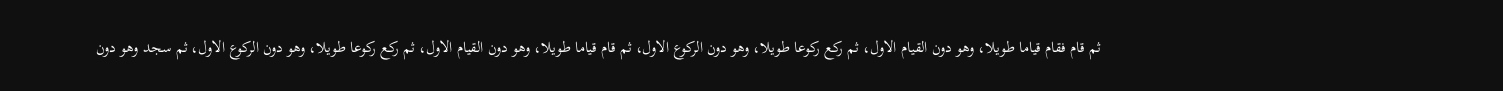ثم قام فقام قياما طويلا، وهو دون القيام الاول، ثم ركع ركوعا طويلا، وهو دون الركوع الاول، ثم قام قياما طويلا، وهو دون القيام الاول، ثم ركع ركوعا طويلا، وهو دون الركوع الاول، ثم سجد وهو دون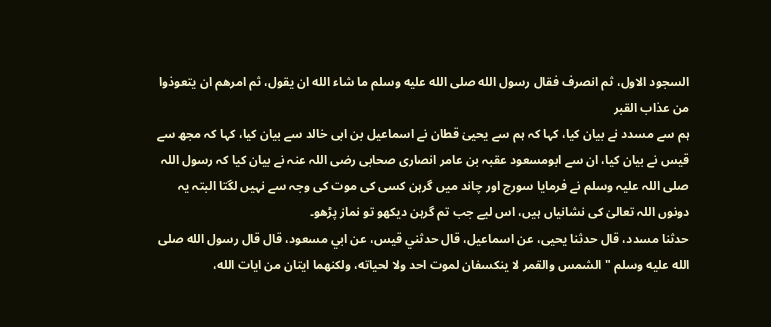السجود الاول، ثم انصرف فقال رسول الله صلى الله عليه وسلم ما شاء الله ان يقول، ثم امرهم ان يتعوذوا من عذاب القبر
ہم سے مسدد نے بیان کیا، کہا کہ ہم سے یحییٰ قطان نے اسماعیل بن ابی خالد سے بیان کیا، کہا کہ مجھ سے قیس نے بیان کیا، ان سے ابومسعود عقبہ بن عامر انصاری صحابی رضی اللہ عنہ نے بیان کیا کہ رسول اللہ صلی اللہ علیہ وسلم نے فرمایا سورج اور چاند میں گرہن کسی کی موت کی وجہ سے نہیں لگتا البتہ یہ دونوں اللہ تعالیٰ کی نشانیاں ہیں، اس لیے جب تم گرہن دیکھو تو نماز پڑھو۔
حدثنا مسدد، قال حدثنا يحيى، عن اسماعيل، قال حدثني قيس، عن ابي مسعود، قال قال رسول الله صلى الله عليه وسلم " الشمس والقمر لا ينكسفان لموت احد ولا لحياته، ولكنهما ايتان من ايات الله،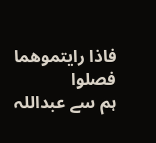فاذا رايتموهما فصلوا
ہم سے عبداللہ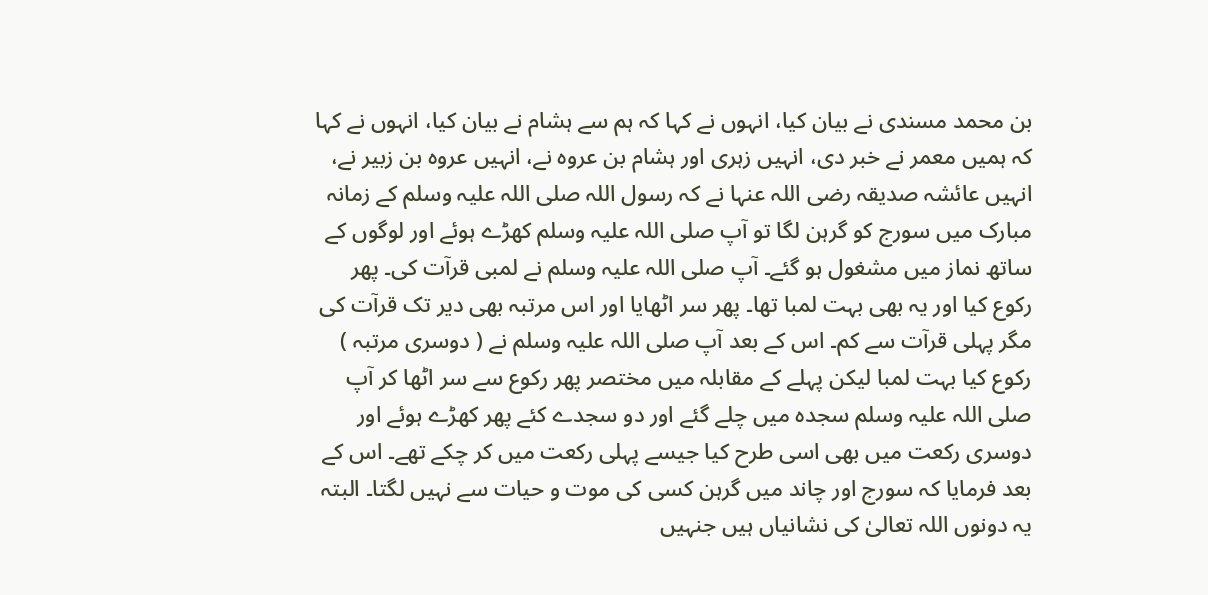بن محمد مسندی نے بیان کیا، انہوں نے کہا کہ ہم سے ہشام نے بیان کیا، انہوں نے کہا کہ ہمیں معمر نے خبر دی، انہیں زہری اور ہشام بن عروہ نے، انہیں عروہ بن زبیر نے، انہیں عائشہ صدیقہ رضی اللہ عنہا نے کہ رسول اللہ صلی اللہ علیہ وسلم کے زمانہ مبارک میں سورج کو گرہن لگا تو آپ صلی اللہ علیہ وسلم کھڑے ہوئے اور لوگوں کے ساتھ نماز میں مشغول ہو گئے۔ آپ صلی اللہ علیہ وسلم نے لمبی قرآت کی۔ پھر رکوع کیا اور یہ بھی بہت لمبا تھا۔ پھر سر اٹھایا اور اس مرتبہ بھی دیر تک قرآت کی مگر پہلی قرآت سے کم۔ اس کے بعد آپ صلی اللہ علیہ وسلم نے ( دوسری مرتبہ ) رکوع کیا بہت لمبا لیکن پہلے کے مقابلہ میں مختصر پھر رکوع سے سر اٹھا کر آپ صلی اللہ علیہ وسلم سجدہ میں چلے گئے اور دو سجدے کئے پھر کھڑے ہوئے اور دوسری رکعت میں بھی اسی طرح کیا جیسے پہلی رکعت میں کر چکے تھے۔ اس کے بعد فرمایا کہ سورج اور چاند میں گرہن کسی کی موت و حیات سے نہیں لگتا۔ البتہ یہ دونوں اللہ تعالیٰ کی نشانیاں ہیں جنہیں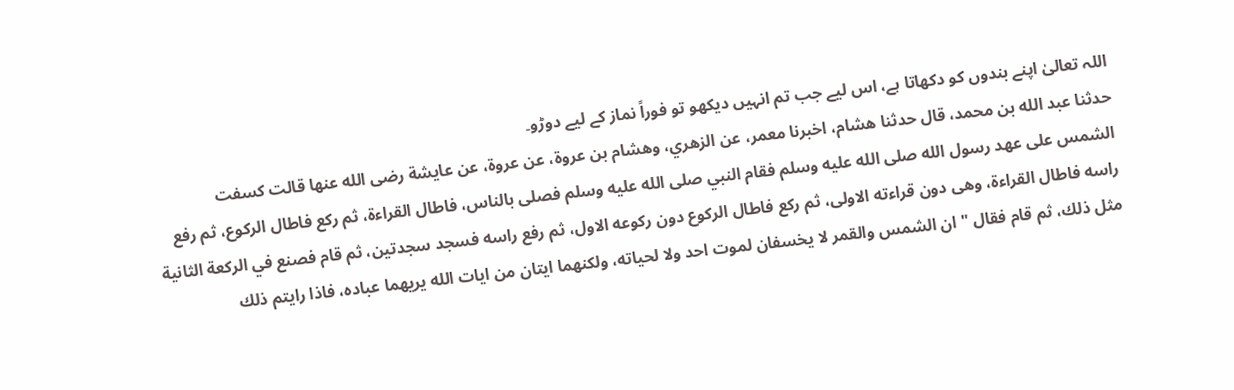اللہ تعالیٰ اپنے بندوں کو دکھاتا ہے، اس لیے جب تم انہیں دیکھو تو فوراً نماز کے لیے دوڑو۔
حدثنا عبد الله بن محمد، قال حدثنا هشام، اخبرنا معمر، عن الزهري، وهشام بن عروة، عن عروة، عن عايشة رضى الله عنها قالت كسفت الشمس على عهد رسول الله صلى الله عليه وسلم فقام النبي صلى الله عليه وسلم فصلى بالناس، فاطال القراءة، ثم ركع فاطال الركوع، ثم رفع راسه فاطال القراءة، وهى دون قراءته الاولى، ثم ركع فاطال الركوع دون ركوعه الاول، ثم رفع راسه فسجد سجدتين، ثم قام فصنع في الركعة الثانية مثل ذلك، ثم قام فقال " ان الشمس والقمر لا يخسفان لموت احد ولا لحياته، ولكنهما ايتان من ايات الله يريهما عباده، فاذا رايتم ذلك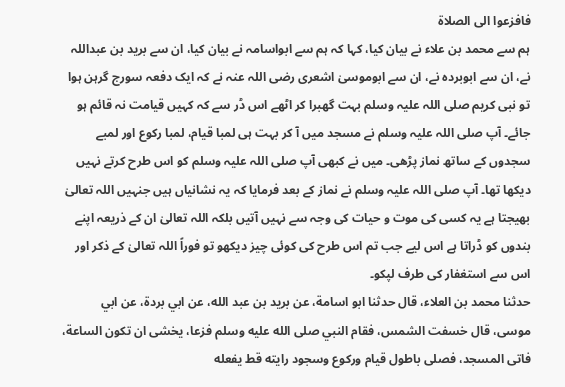فافزعوا الى الصلاة
ہم سے محمد بن علاء نے بیان کیا، کہا کہ ہم سے ابواسامہ نے بیان کیا، ان سے برید بن عبداللہ نے، ان سے ابوبردہ نے، ان سے ابوموسیٰ اشعری رضی اللہ عنہ نے کہ ایک دفعہ سورج گرہن ہوا تو نبی کریم صلی اللہ علیہ وسلم بہت گھبرا کر اٹھے اس ڈر سے کہ کہیں قیامت نہ قائم ہو جائے۔ آپ صلی اللہ علیہ وسلم نے مسجد میں آ کر بہت ہی لمبا قیام، لمبا رکوع اور لمبے سجدوں کے ساتھ نماز پڑھی۔ میں نے کبھی آپ صلی اللہ علیہ وسلم کو اس طرح کرتے نہیں دیکھا تھا۔ آپ صلی اللہ علیہ وسلم نے نماز کے بعد فرمایا کہ یہ نشانیاں ہیں جنہیں اللہ تعالیٰ بھیجتا ہے یہ کسی کی موت و حیات کی وجہ سے نہیں آتیں بلکہ اللہ تعالیٰ ان کے ذریعہ اپنے بندوں کو ڈراتا ہے اس لیے جب تم اس طرح کی کوئی چیز دیکھو تو فوراً اللہ تعالیٰ کے ذکر اور اس سے استغفار کی طرف لپکو۔
حدثنا محمد بن العلاء، قال حدثنا ابو اسامة، عن بريد بن عبد الله، عن ابي بردة، عن ابي موسى، قال خسفت الشمس، فقام النبي صلى الله عليه وسلم فزعا، يخشى ان تكون الساعة، فاتى المسجد، فصلى باطول قيام وركوع وسجود رايته قط يفعله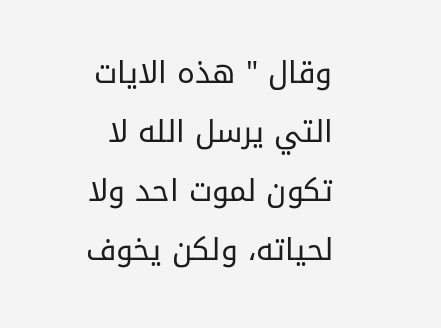وقال " هذه الايات التي يرسل الله لا تكون لموت احد ولا لحياته، ولكن يخوف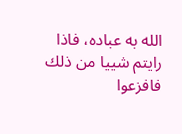الله به عباده، فاذا رايتم شييا من ذلك فافزعوا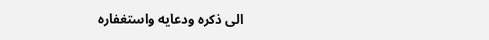الى ذكره ودعايه واستغفاره